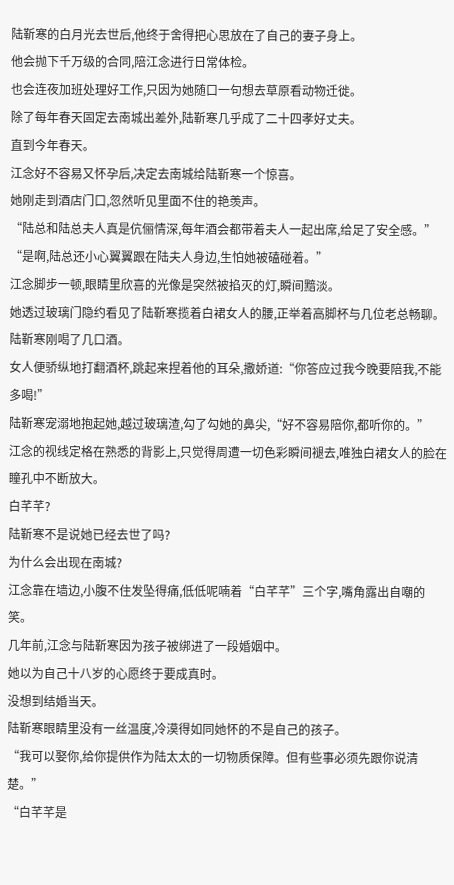陆靳寒的白月光去世后,他终于舍得把心思放在了自己的妻子身上。
他会抛下千万级的合同,陪江念进行日常体检。
也会连夜加班处理好工作,只因为她随口一句想去草原看动物迁徙。
除了每年春天固定去南城出差外,陆靳寒几乎成了二十四孝好丈夫。
直到今年春天。
江念好不容易又怀孕后,决定去南城给陆靳寒一个惊喜。
她刚走到酒店门口,忽然听见里面不住的艳羡声。
“陆总和陆总夫人真是伉俪情深,每年酒会都带着夫人一起出席,给足了安全感。”
“是啊,陆总还小心翼翼跟在陆夫人身边,生怕她被磕碰着。”
江念脚步一顿,眼睛里欣喜的光像是突然被掐灭的灯,瞬间黯淡。
她透过玻璃门隐约看见了陆靳寒揽着白裙女人的腰,正举着高脚杯与几位老总畅聊。
陆靳寒刚喝了几口酒。
女人便骄纵地打翻酒杯,跳起来捏着他的耳朵,撒娇道:“你答应过我今晚要陪我,不能多喝!”
陆靳寒宠溺地抱起她,越过玻璃渣,勾了勾她的鼻尖,“好不容易陪你,都听你的。”
江念的视线定格在熟悉的背影上,只觉得周遭一切色彩瞬间褪去,唯独白裙女人的脸在瞳孔中不断放大。
白芊芊?
陆靳寒不是说她已经去世了吗?
为什么会出现在南城?
江念靠在墙边,小腹不住发坠得痛,低低呢喃着“白芊芊”三个字,嘴角露出自嘲的笑。
几年前,江念与陆靳寒因为孩子被绑进了一段婚姻中。
她以为自己十八岁的心愿终于要成真时。
没想到结婚当天。
陆靳寒眼睛里没有一丝温度,冷漠得如同她怀的不是自己的孩子。
“我可以娶你,给你提供作为陆太太的一切物质保障。但有些事必须先跟你说清楚。”
“白芊芊是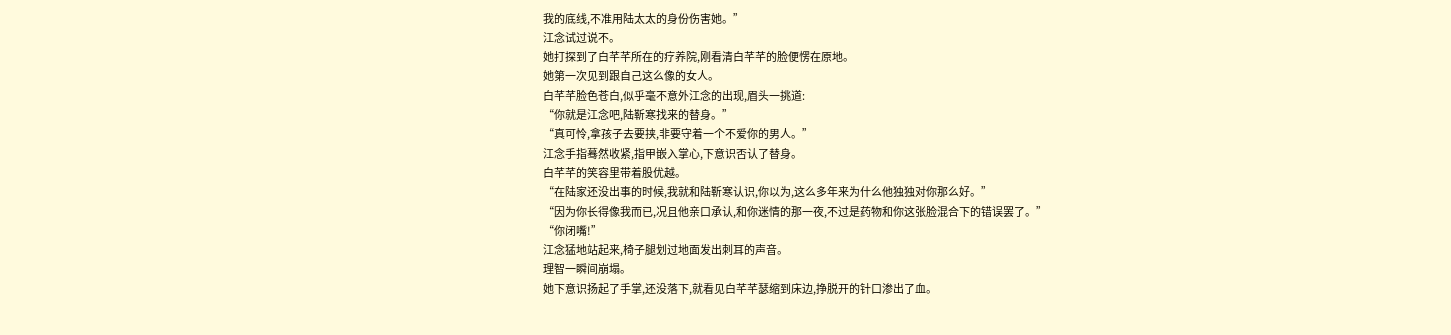我的底线,不准用陆太太的身份伤害她。”
江念试过说不。
她打探到了白芊芊所在的疗养院,刚看清白芊芊的脸便愣在原地。
她第一次见到跟自己这么像的女人。
白芊芊脸色苍白,似乎毫不意外江念的出现,眉头一挑道:
“你就是江念吧,陆靳寒找来的替身。”
“真可怜,拿孩子去要挟,非要守着一个不爱你的男人。”
江念手指蓦然收紧,指甲嵌入掌心,下意识否认了替身。
白芊芊的笑容里带着股优越。
“在陆家还没出事的时候,我就和陆靳寒认识,你以为,这么多年来为什么他独独对你那么好。”
“因为你长得像我而已,况且他亲口承认,和你迷情的那一夜,不过是药物和你这张脸混合下的错误罢了。”
“你闭嘴!”
江念猛地站起来,椅子腿划过地面发出刺耳的声音。
理智一瞬间崩塌。
她下意识扬起了手掌,还没落下,就看见白芊芊瑟缩到床边,挣脱开的针口渗出了血。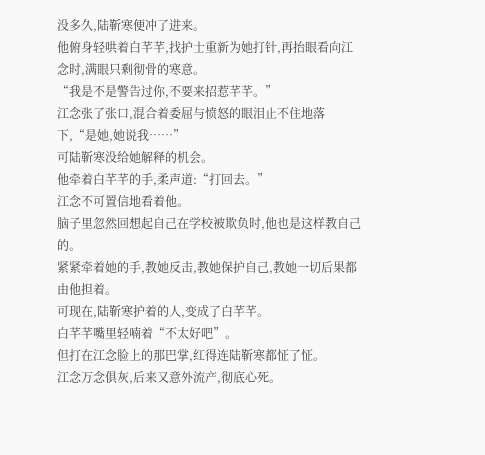没多久,陆靳寒便冲了进来。
他俯身轻哄着白芊芊,找护士重新为她打针,再抬眼看向江念时,满眼只剩彻骨的寒意。
“我是不是警告过你,不要来招惹芊芊。”
江念张了张口,混合着委屈与愤怒的眼泪止不住地落下,“是她,她说我……”
可陆靳寒没给她解释的机会。
他牵着白芊芊的手,柔声道:“打回去。”
江念不可置信地看着他。
脑子里忽然回想起自己在学校被欺负时,他也是这样教自己的。
紧紧牵着她的手,教她反击,教她保护自己,教她一切后果都由他担着。
可现在,陆靳寒护着的人,变成了白芊芊。
白芊芊嘴里轻喃着“不太好吧”。
但打在江念脸上的那巴掌,红得连陆靳寒都怔了怔。
江念万念俱灰,后来又意外流产,彻底心死。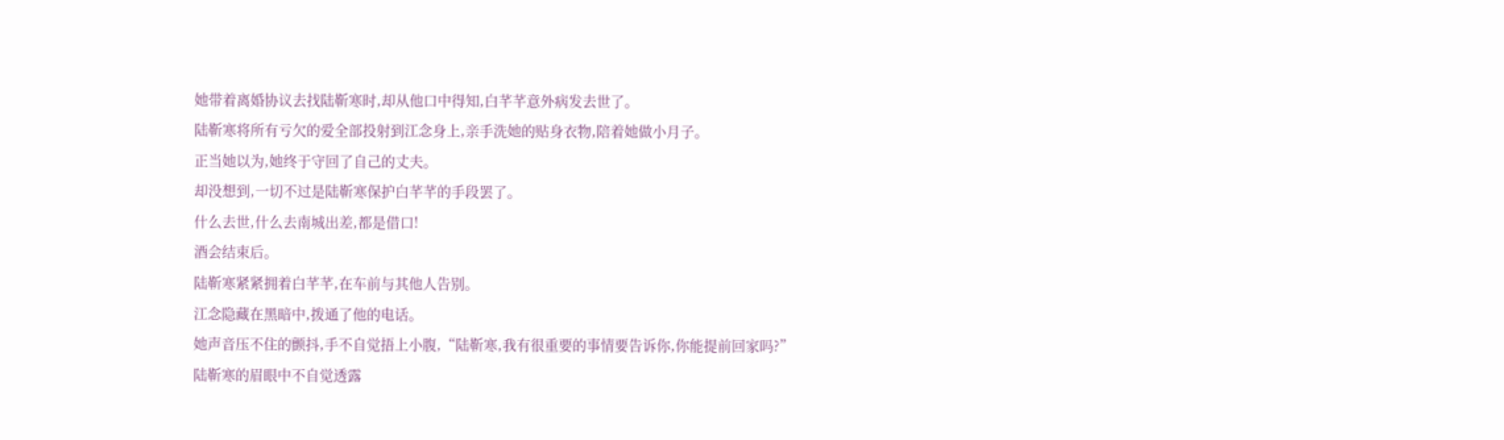她带着离婚协议去找陆靳寒时,却从他口中得知,白芊芊意外病发去世了。
陆靳寒将所有亏欠的爱全部投射到江念身上,亲手洗她的贴身衣物,陪着她做小月子。
正当她以为,她终于守回了自己的丈夫。
却没想到,一切不过是陆靳寒保护白芊芊的手段罢了。
什么去世,什么去南城出差,都是借口!
酒会结束后。
陆靳寒紧紧拥着白芊芊,在车前与其他人告别。
江念隐藏在黑暗中,拨通了他的电话。
她声音压不住的颤抖,手不自觉捂上小腹,“陆靳寒,我有很重要的事情要告诉你,你能提前回家吗?”
陆靳寒的眉眼中不自觉透露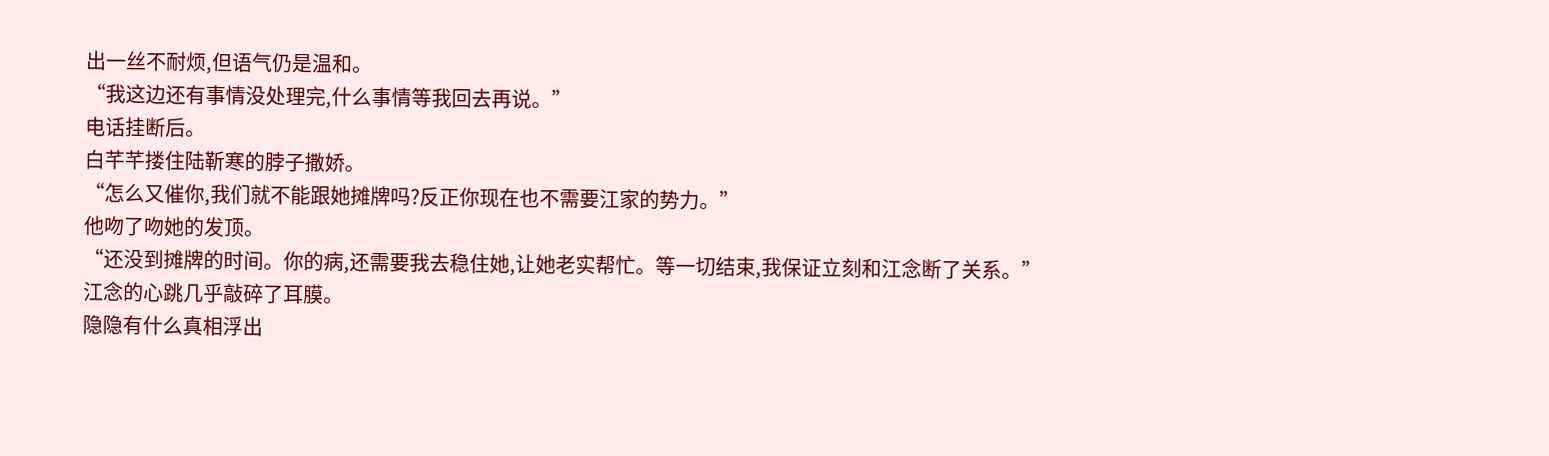出一丝不耐烦,但语气仍是温和。
“我这边还有事情没处理完,什么事情等我回去再说。”
电话挂断后。
白芊芊搂住陆靳寒的脖子撒娇。
“怎么又催你,我们就不能跟她摊牌吗?反正你现在也不需要江家的势力。”
他吻了吻她的发顶。
“还没到摊牌的时间。你的病,还需要我去稳住她,让她老实帮忙。等一切结束,我保证立刻和江念断了关系。”
江念的心跳几乎敲碎了耳膜。
隐隐有什么真相浮出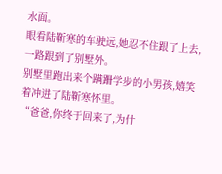水面。
眼看陆靳寒的车驶远,她忍不住跟了上去,一路跟到了别墅外。
别墅里跑出来个蹒跚学步的小男孩,嬉笑着冲进了陆靳寒怀里。
“爸爸,你终于回来了,为什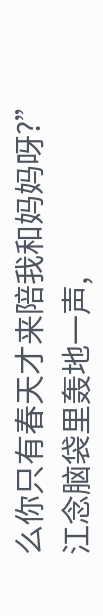么你只有春天才来陪我和妈妈呀?”
江念脑袋里轰地一声,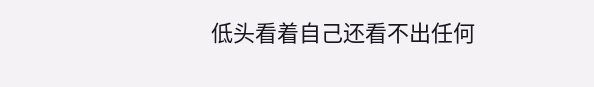低头看着自己还看不出任何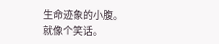生命迹象的小腹。
就像个笑话。